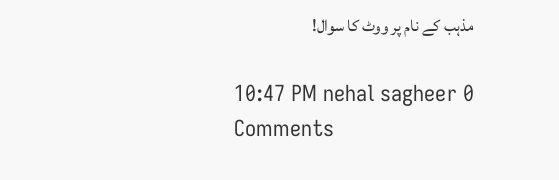مذہب کے نام پر ووٹ کا سوال!

10:47 PM nehal sagheer 0 Comments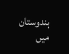ہندوستان میں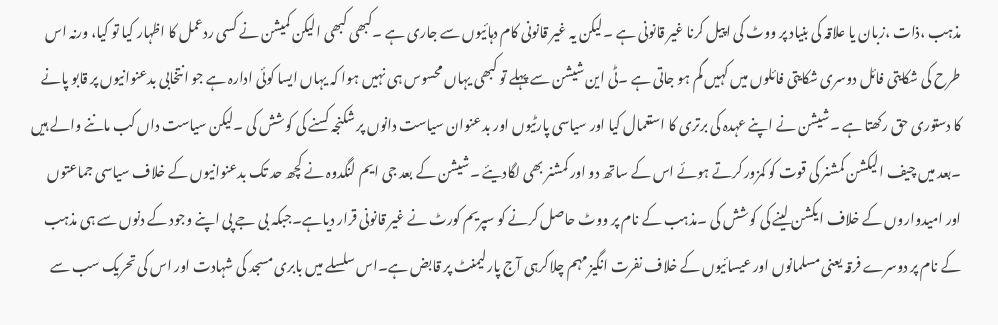مذہب ،ذات ،زبان یا علاقہ کی بنیاد پر ووٹ کی اپیل کرنا غیر قانونی ہے ۔لیکن یہ غیر قانونی کام دہائیوں سے جاری ہے ۔کبھی کبھی الیکن کمیشن نے کسی ردعمل کا اظہار کیا تو کیا، ورنہ اس طرح کی شکایتی فائل دوسری شکایتی فائلوں میں کہیں گم ہو جاتی ہے ۔ٹی این شیشن سے پہلے تو کبھی یہاں محسوس ہی نہیں ہوا کہ یہاں ایسا کوئی ادارہ ہے جو انتخابی بدعنوانیوں پر قابو پانے کا دستوری حق رکھتا ہے ۔شیشن نے اپنے عہدہ کی برتری کا استعمال کیا اور سیاسی پارٹیوں اور بدعنوان سیاست دانوں پر شکنجہ کسنے کی کوشش کی ۔لیکن سیاست داں کب ماننے والے ہیں ۔بعد میں چیف الیکشن کمشنر کی قوت کو کمزور کرتے ہوئے اس کے ساتھ دو اور کمشنر بھی لگادیئے ۔شیشن کے بعد جی ایم لنگدوہ نے کچھ حد تک بدعنوانیوں کے خلاف سیاسی جماعتوں اور امیدواروں کے خلاف ایکشن لینے کی کوشش کی ۔مذہب کے نام پر ووٹ حاصل کرنے کو سپریم کورٹ نے غیر قانونی قرار دیاہے۔جبکہ بی جے پی اپنے وجود کے دنوں سے ہی مذہب کے نام پر دوسرے فرقہ یعنی مسلمانوں اور عیسائیوں کے خلاف نفرت انگیز مہم چلاکرہی آج پارلیمنٹ پر قابض ہے۔اس سلسلے میں بابری مسجد کی شہادت اور اس کی تحریک سب سے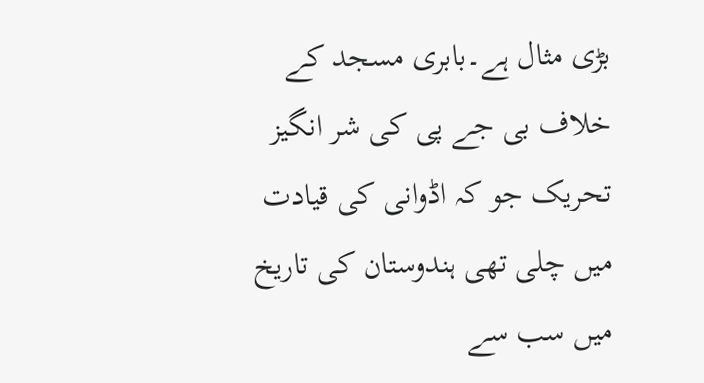بڑی مثال ہے۔بابری مسجد کے خلاف بی جے پی کی شر انگیز تحریک جو کہ اڈوانی کی قیادت میں چلی تھی ہندوستان کی تاریخ میں سب سے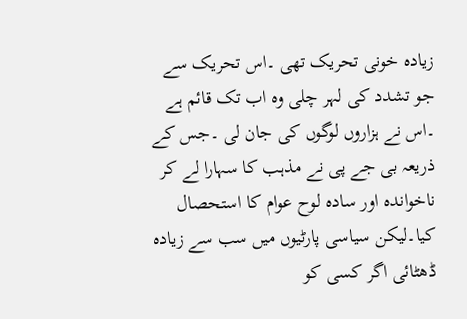زیادہ خونی تحریک تھی ۔اس تحریک سے جو تشدد کی لہر چلی وہ اب تک قائم ہے ۔اس نے ہزاروں لوگوں کی جان لی ۔جس کے ذریعہ بی جے پی نے مذہب کا سہارا لے کر ناخواندہ اور سادہ لوح عوام کا استحصال کیا۔لیکن سیاسی پارٹیوں میں سب سے زیادہ ڈھٹائی اگر کسی کو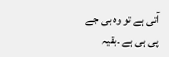آتی ہے تو وہ بی جے پی ہی ہے ۔بقیہ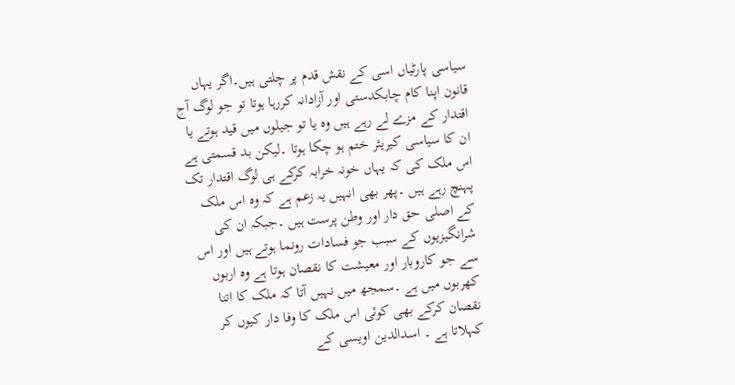سیاسی پارٹیاں اسی کے نقش قدم پر چلتی ہیں۔اگر یہاں قانون اپنا کام چابکدستی اور آزادانہ کررہا ہوتا تو جو لوگ آج اقتدار کے مزے لے رہے ہیں وہ یا تو جیلوں میں قید ہوتے یا ان کا سیاسی کیریئر ختم ہو چکا ہوتا ۔لیکن بد قسمتی ہے اس ملک کی کہ یہاں خونہ خرابہ کرکے ہی لوگ اقتدار تک پہنچ رہے ہیں ۔پھر بھی انہیں یہ زعم ہے کہ وہ اس ملک کے اصلی حق دار اور وطن پرست ہیں ۔جبکہ ان کی شرانگیزیوں کے سبب جو فسادات رونما ہوتے ہیں اور اس سے جو کاروبار اور معیشت کا نقصان ہوتا ہے وہ اربوں کھربوں میں ہے ۔سمجھ میں نہیں آتا کہ ملک کا اتنا نقصان کرکے بھی کوئی اس ملک کا وفا دار کیوں کر کہلاتا ہے ۔ اسدالدین اویسی کے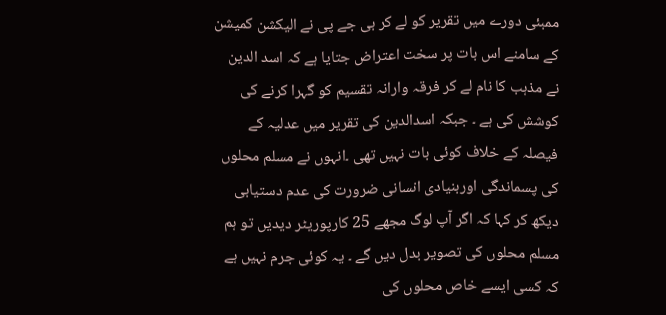ممبئی دورے میں تقریر کو لے کر بی جے پی نے الیکشن کمیشن کے سامنے اس بات پر سخت اعتراض جتایا ہے کہ اسد الدین نے مذہب کا نام لے کر فرقہ وارانہ تقسیم کو گہرا کرنے کی کوشش کی ہے ۔ جبکہ اسدالدین کی تقریر میں عدلیہ کے فیصلہ کے خلاف کوئی بات نہیں تھی ۔انہوں نے مسلم محلوں کی پسماندگی اوربنیادی انسانی ضرورت کی عدم دستیابی دیکھ کر کہا کہ اگر آپ لوگ مجھے 25 کارپوریٹر دیدیں تو ہم مسلم محلوں کی تصویر بدل دیں گے ۔ یہ کوئی جرم نہیں ہے کہ کسی ایسے خاص محلوں کی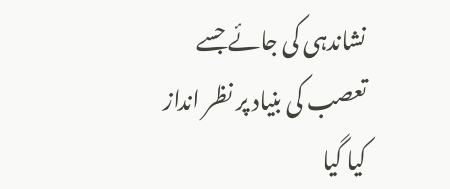نشاندہی کی جائے جسے تعصب کی بنیاد پر نظر انداز کیا گیا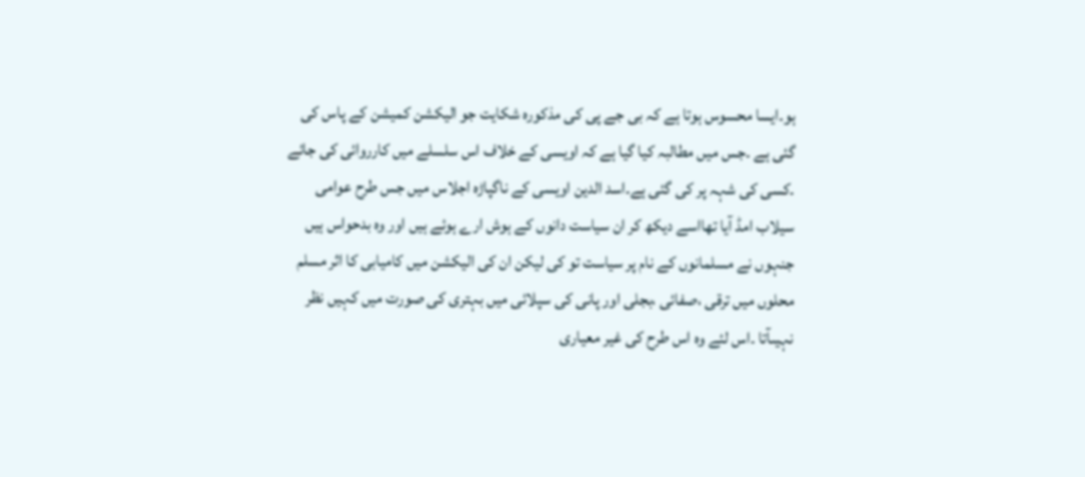ہو۔ایسا محسوس ہوتا ہے کہ بی جے پی کی مذکورہ شکایت جو الیکشن کمیشن کے پاس کی گئی ہے ۔جس میں مطالبہ کیا گیا ہے کہ اویسی کے خلاف اس سلسلے میں کارروائی کی جائے ۔کسی کی شہہ پر کی گئی ہے۔اسد الدین اویسی کے ناگپاڑہ اجلاس میں جس طرح عوامی سیلاب امڈ آیا تھااسے دیکھ کر ان سیاست دانوں کے ہوش ارے ہوئے ہیں اور وہ بدحواس ہیں جنہوں نے مسلمانوں کے نام پر سیاست تو کی لیکن ان کی الیکشن میں کامیابی کا اثر مسلم محلوں میں ترقی ،صفائی ،بجلی اور پانی کی سپلائی میں بہتری کی صورت میں کہیں نظر نہیںآتا ۔اس لئے وہ اس طرح کی غیر معیاری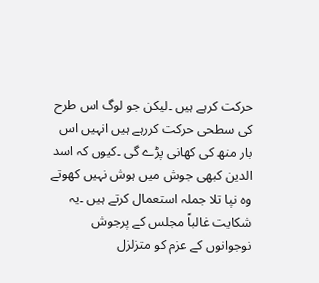حرکت کرہے ہیں ۔لیکن جو لوگ اس طرح کی سطحی حرکت کررہے ہیں انہیں اس بار منھ کی کھانی پڑے گی ۔کیوں کہ اسد الدین کبھی جوش میں ہوش نہیں کھوتے وہ نپا تلا جملہ استعمال کرتے ہیں ۔یہ شکایت غالباً مجلس کے پرجوش نوجوانوں کے عزم کو متزلزل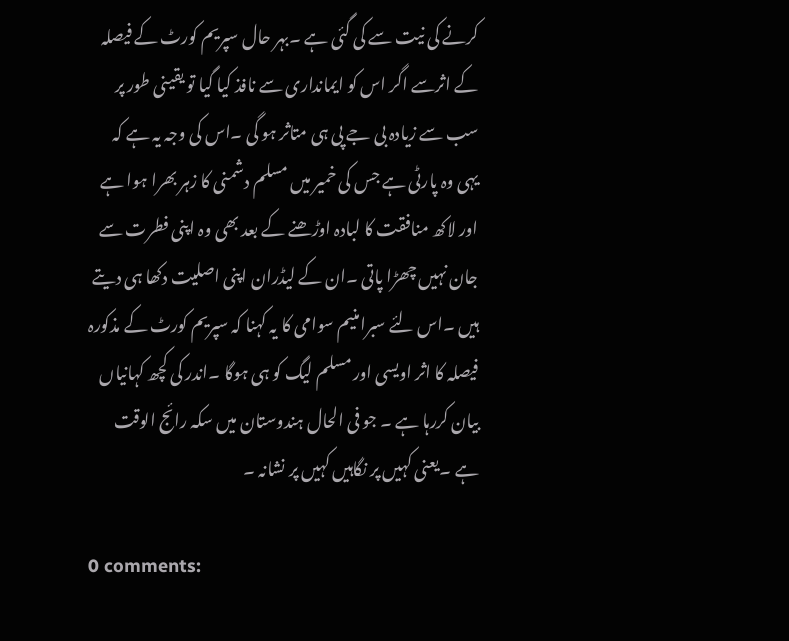کرنے کی نیت سے کی گئی ہے ۔بہر حال سپریم کورٹ کے فیصلہ کے اثرسے اگر اس کو ایمانداری سے نافذ کیا گیا تو یقینی طور پر سب سے زیادہ بی جے پی ہی متاثر ہو گی ۔اس کی وجہ یہ ہے کہ یہی وہ پارٹی ہے جس کی خمیر میں مسلم دشمنی کا زہر بھرا ہوا ہے اور لاکھ منافقت کا لبادہ اوڑھنے کے بعد بھی وہ اپنی فطرت سے جان نہیں چھڑا پاتی ۔ان کے لیڈران اپنی اصلیت دکھا ہی دیتے ہیں ۔اس لئے سبرامنیم سوامی کا یہ کہنا کہ سپریم کورٹ کے مذکورہ فیصلہ کا اثر اویسی اور مسلم لیگ کو ہی ہوگا ۔اندر کی کچھ کہانیاں بیان کررہا ہے ۔ جو فی الحال ہندوستان میں سکہ رائج الوقت ہے ۔یعنی کہیں پر نگاہیں کہیں پر نشانہ ۔

0 comments: